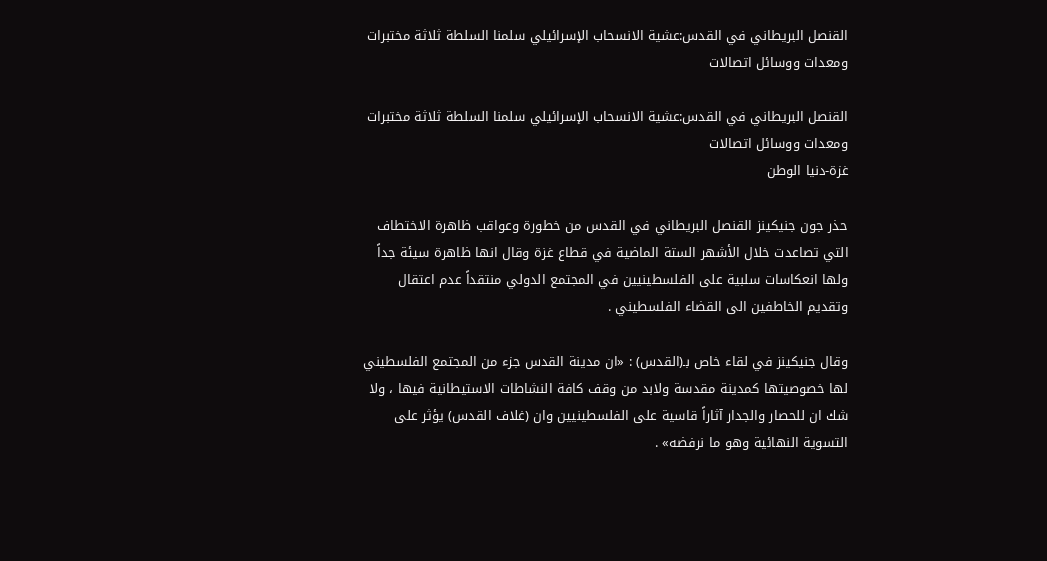القنصل البريطاني في القدس:عشية الانسحاب الإسرائيلي سلمنا السلطة ثلاثة مختبرات ومعدات ووسائل اتصالات

القنصل البريطاني في القدس:عشية الانسحاب الإسرائيلي سلمنا السلطة ثلاثة مختبرات ومعدات ووسائل اتصالات
غزة-دنيا الوطن

حذر جون جنيكينز القنصل البريطاني في القدس من خطورة وعواقب ظاهرة الاختطاف التي تصاعدت خلال الأشهر الستة الماضية في قطاع غزة وقال انها ظاهرة سيئة جداً ولها انعكاسات سلبية على الفلسطينيين في المجتمع الدولي منتقداً عدم اعتقال وتقديم الخاطفين الى القضاء الفلسطيني .

وقال جنيكينز في لقاء خاص بـ(القدس) : «ان مدينة القدس جزء من المجتمع الفلسطيني لها خصوصيتها كمدينة مقدسة ولابد من وقف كافة النشاطات الاستيطانية فيها ، ولا شك ان للحصار والجدار آثاراً قاسية على الفلسطينيين وان (غلاف القدس) يؤثر على التسوية النهائية وهو ما نرفضه» .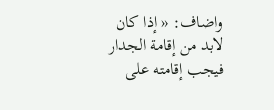واضاف: « إذا كان لابد من إقامة الجدار فيجب إقامته على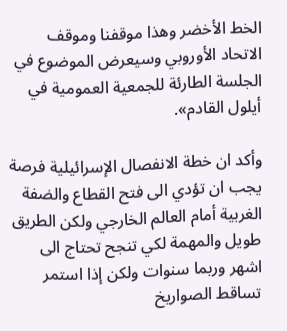الخط الأخضر وهذا موقفنا وموقف الاتحاد الأوروبي وسيعرض الموضوع في الجلسة الطارئة للجمعية العمومية في أيلول القادم».

وأكد ان خطة الانفصال الإسرائيلية فرصة يجب ان تؤدي الى فتح القطاع والضفة الغربية أمام العالم الخارجي ولكن الطريق طويل والمهمة لكي تنجح تحتاج الى اشهر وربما سنوات ولكن إذا استمر تساقط الصواريخ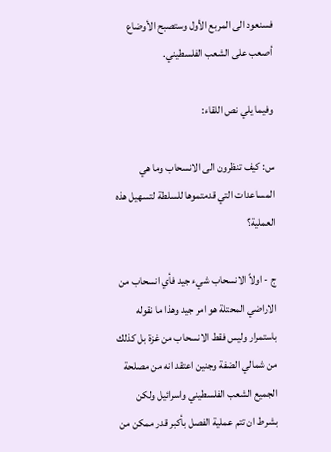فسنعود الى المربع الأول وستصبح الأوضاع أصعب على الشعب الفلسطيني.

وفيما يلي نص اللقاء:

س: كيف تنظرون الى الانسحاب وما هي المساعدات التي قدمتموها للسلطة لتسهيل هذه العملية؟

ج - اولاً الانسحاب شيء جيد فأي انسحاب من الاراضي المحتلة هو امر جيد وهذا ما نقوله باستمرار وليس فقط الانسحاب من غزة بل كذلك من شمالي الضفة وجنين اعتقد انه من مصلحة الجميع الشعب الفلسطيني واسرائيل ولكن بشرط ان تتم عملية الفصل بأكبر قدر ممكن من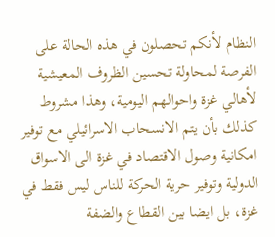النظام لأنكم تحصلون في هذه الحالة على الفرصة لمحاولة تحسين الظروف المعيشية لأهالي غزة واحوالهم اليومية، وهذا مشروط كذلك بأن يتم الانسحاب الاسرائيلي مع توفير امكانية وصول الاقتصاد في غزة الى الاسواق الدولية وتوفير حرية الحركة للناس ليس فقط في غزة، بل ايضا بين القطاع والضفة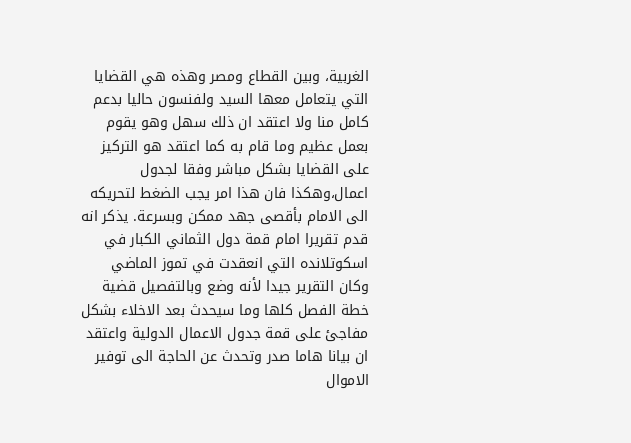الغربية، وبين القطاع ومصر وهذه هي القضايا التي يتعامل معها السيد ولفنسون حاليا بدعم كامل منا ولا اعتقد ان ذلك سهل وهو يقوم بعمل عظيم وما قام به كما اعتقد هو التركيز على القضايا بشكل مباشر وفقا لجدول اعمال،وهكذا فان هذا امر يجب الضغط لتحريكه الى الامام بأقصى جهد ممكن وبسرعة. يذكر انه قدم تقريرا امام قمة دول الثماني الكبار في اسكوتلانده التي انعقدت في تموز الماضي وكان التقرير جيدا لأنه وضع وبالتفصيل قضية خطة الفصل كلها وما سيحدث بعد الاخلاء بشكل مفاجئ على قمة جدول الاعمال الدولية واعتقد ان بيانا هاما صدر وتحدث عن الحاجة الى توفير الاموال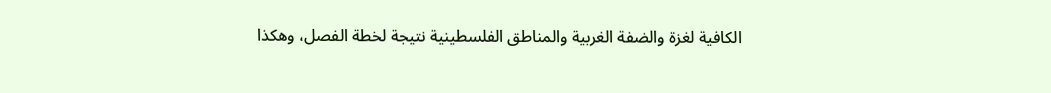الكافية لغزة والضفة الغربية والمناطق الفلسطينية نتيجة لخطة الفصل، وهكذا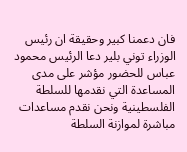فان دعمنا كبير وحقيقة ان رئيس الوزراء توني بلير دعا الرئيس محمود عباس للحضور مؤشر على مدى المساعدة التي نقدمها للسلطة الفلسطينية ونحن نقدم مساعدات مباشرة لموازنة السلطة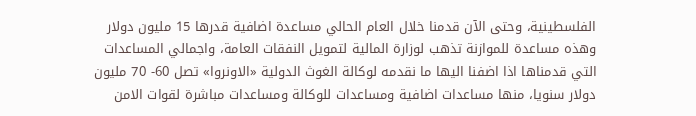الفلسطينية، وحتى الآن قدمنا خلال العام الحالي مساعدة اضافية قدرها 15 مليون دولار وهذه مساعدة للموازنة تذهب لوزارة المالية لتمويل النفقات العامة، واجمالي المساعدات التي قدمناها اذا اضفنا اليها ما نقدمه لوكالة الغوث الدولية «الاونروا» تصل 60- 70 مليون دولار سنويا، منها مساعدات اضافية ومساعدات للوكالة ومساعدات مباشرة لقوات الامن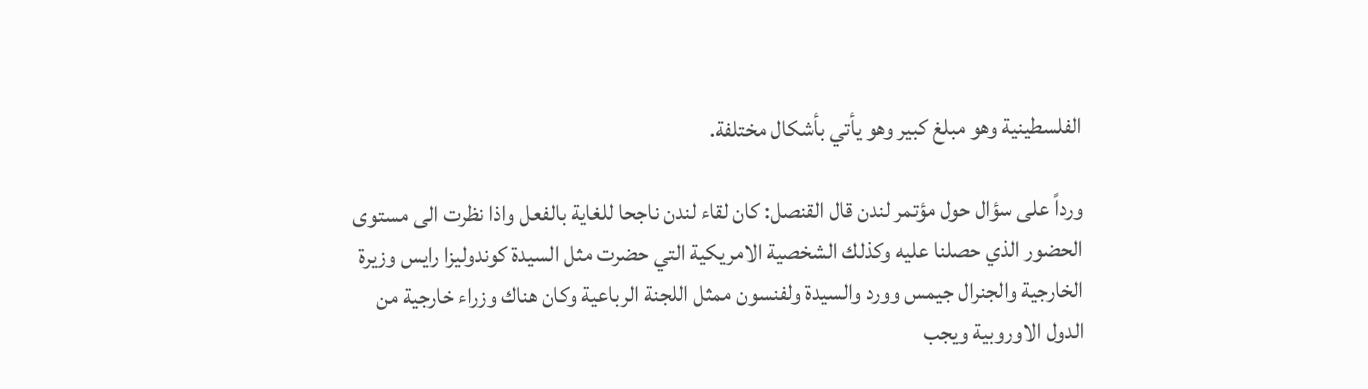الفلسطينية وهو مبلغ كبير وهو يأتي بأشكال مختلفة.

ورداً على سؤال حول مؤتمر لندن قال القنصل: كان لقاء لندن ناجحا للغاية بالفعل واذا نظرت الى مستوى الحضور الذي حصلنا عليه وكذلك الشخصية الامريكية التي حضرت مثل السيدة كوندوليزا رايس وزيرة الخارجية والجنرال جيمس وورد والسيدة ولفنسون ممثل اللجنة الرباعية وكان هناك وزراء خارجية من الدول الاوروبية ويجب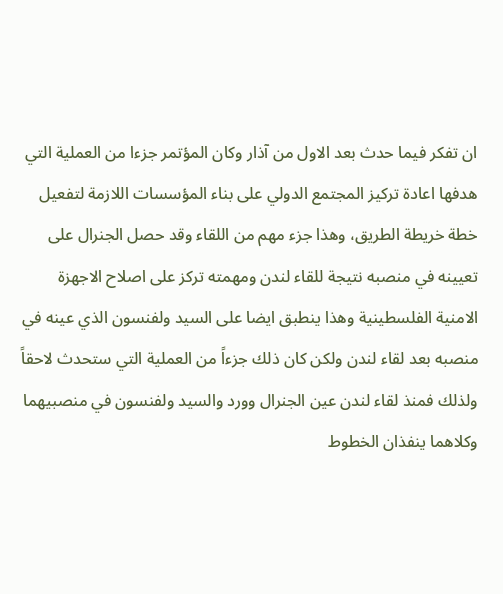ان تفكر فيما حدث بعد الاول من آذار وكان المؤتمر جزءا من العملية التي هدفها اعادة تركيز المجتمع الدولي على بناء المؤسسات اللازمة لتفعيل خطة خريطة الطريق، وهذا جزء مهم من اللقاء وقد حصل الجنرال على تعيينه في منصبه نتيجة للقاء لندن ومهمته تركز على اصلاح الاجهزة الامنية الفلسطينية وهذا ينطبق ايضا على السيد ولفنسون الذي عينه في منصبه بعد لقاء لندن ولكن كان ذلك جزءاً من العملية التي ستحدث لاحقاً ولذلك فمنذ لقاء لندن عين الجنرال وورد والسيد ولفنسون في منصبيهما وكلاهما ينفذان الخطوط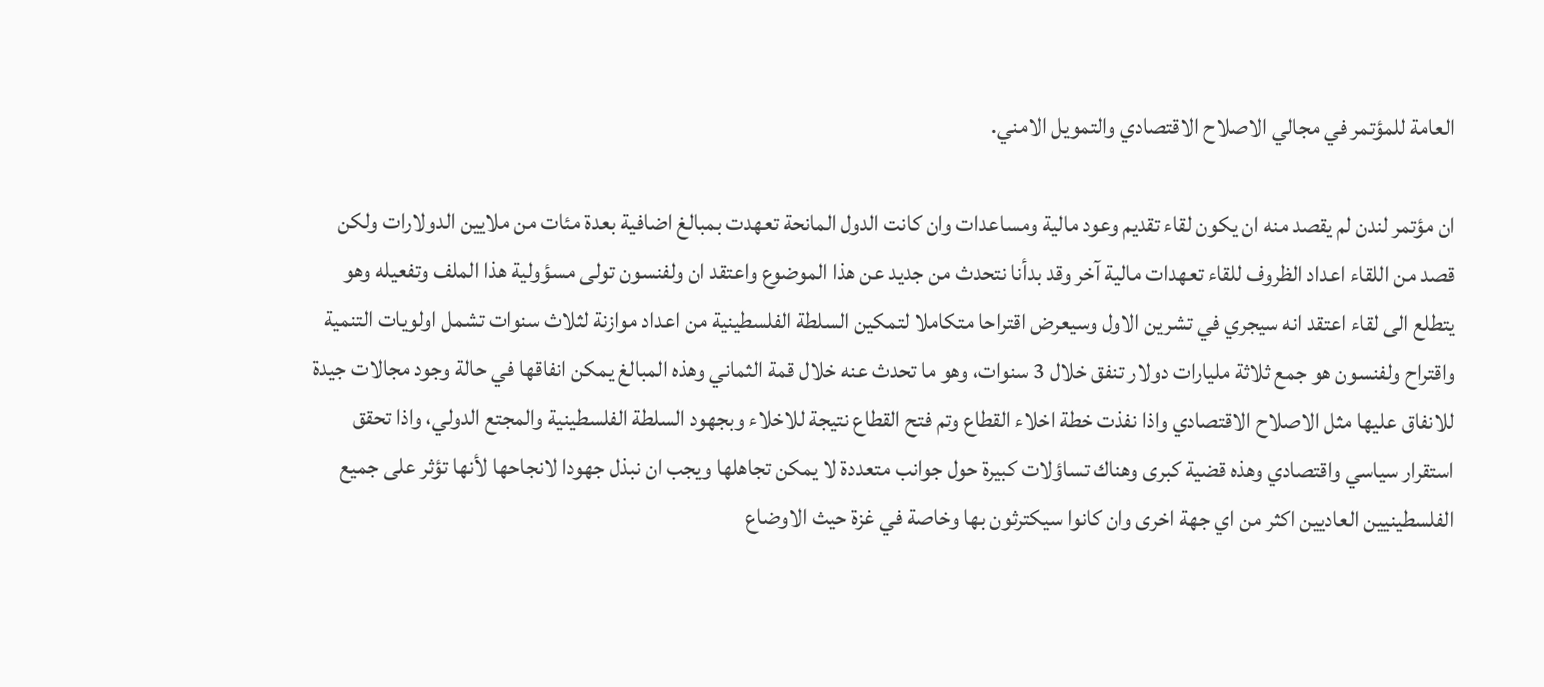العامة للمؤتمر في مجالي الاصلاح الاقتصادي والتمويل الامني.

ان مؤتمر لندن لم يقصد منه ان يكون لقاء تقديم وعود مالية ومساعدات وان كانت الدول المانحة تعهدت بمبالغ اضافية بعدة مئات من ملايين الدولارات ولكن قصد من اللقاء اعداد الظروف للقاء تعهدات مالية آخر وقد بدأنا نتحدث من جديد عن هذا الموضوع واعتقد ان ولفنسون تولى مسؤولية هذا الملف وتفعيله وهو يتطلع الى لقاء اعتقد انه سيجري في تشرين الاول وسيعرض اقتراحا متكاملا لتمكين السلطة الفلسطينية من اعداد موازنة لثلاث سنوات تشمل اولويات التنمية واقتراح ولفنسون هو جمع ثلاثة مليارات دولار تنفق خلال 3 سنوات، وهو ما تحدث عنه خلال قمة الثماني وهذه المبالغ يمكن انفاقها في حالة وجود مجالات جيدة للانفاق عليها مثل الاصلاح الاقتصادي واذا نفذت خطة اخلاء القطاع وتم فتح القطاع نتيجة للاخلاء وبجهود السلطة الفلسطينية والمجتع الدولي، واذا تحقق استقرار سياسي واقتصادي وهذه قضية كبرى وهناك تساؤلات كبيرة حول جوانب متعددة لا يمكن تجاهلها ويجب ان نبذل جهودا لانجاحها لأنها تؤثر على جميع الفلسطينيين العاديين اكثر من اي جهة اخرى وان كانوا سيكترثون بها وخاصة في غزة حيث الاوضاع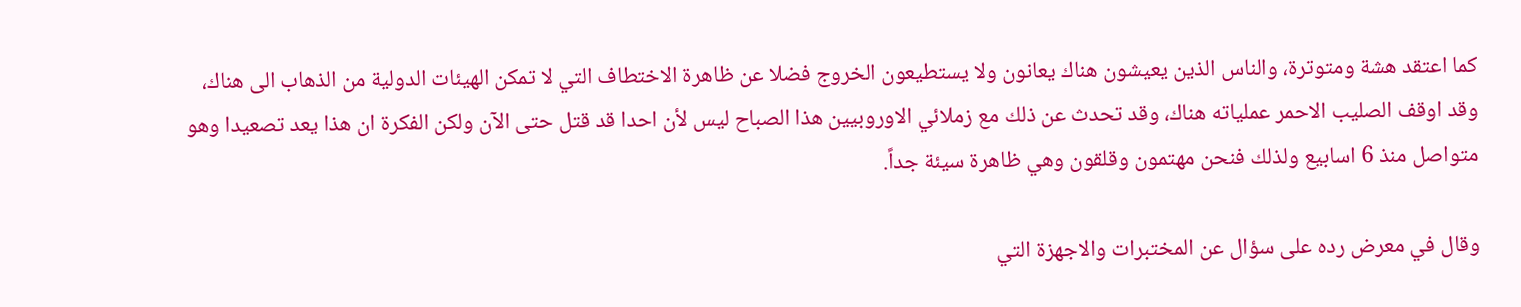كما اعتقد هشة ومتوترة، والناس الذين يعيشون هناك يعانون ولا يستطيعون الخروج فضلا عن ظاهرة الاختطاف التي لا تمكن الهيئات الدولية من الذهاب الى هناك، وقد اوقف الصليب الاحمر عملياته هناك، وقد تحدث عن ذلك مع زملائي الاوروبيين هذا الصباح ليس لأن احدا قد قتل حتى الآن ولكن الفكرة ان هذا يعد تصعيدا وهو متواصل منذ 6 اسابيع ولذلك فنحن مهتمون وقلقون وهي ظاهرة سيئة جداً.

وقال في معرض رده على سؤال عن المختبرات والاجهزة التي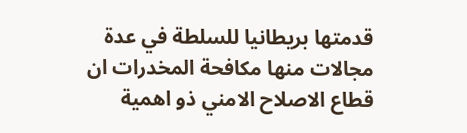قدمتها بريطانيا للسلطة في عدة مجالات منها مكافحة المخدرات ان قطاع الاصلاح الامني ذو اهمية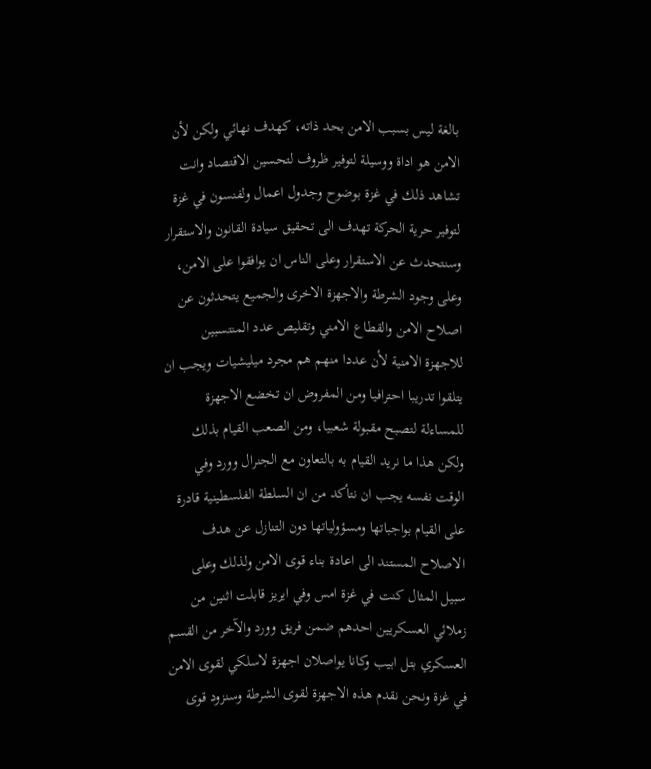بالغة ليس بسبب الامن بحد ذاته، كهدف نهائي ولكن لأن الامن هو اداة ووسيلة لتوفير ظروف لتحسين الاقتصاد وانت تشاهد ذلك في غزة بوضوح وجدول اعمال ولفنسون في غزة لتوفير حرية الحركة تهدف الى تحقيق سيادة القانون والاستقرار وسنتحدث عن الاستقرار وعلى الناس ان يوافقوا على الامن، وعلى وجود الشرطة والاجهزة الاخرى والجميع يتحدثون عن اصلاح الامن والقطاع الامني وتقليص عدد المنتسبين للاجهزة الامنية لأن عددا منهم هم مجرد ميليشيات ويجب ان يتلقوا تدريبا احترافيا ومن المفروض ان تخضع الاجهزة للمساءلة لتصبح مقبولة شعبيا، ومن الصعب القيام بذلك ولكن هذا ما نريد القيام به بالتعاون مع الجنرال وورد وفي الوقت نفسه يجب ان نتأكد من ان السلطة الفلسطينية قادرة على القيام بواجباتها ومسؤولياتها دون التنازل عن هدف الاصلاح المستند الى اعادة بناء قوى الامن ولذلك وعلى سبيل المثال كنت في غزة امس وفي ايريز قابلت اثنين من زملائي العسكريين احدهم ضمن فريق وورد والآخر من القسم العسكري بتل ابيب وكانا يواصلان اجهزة لاسلكي لقوى الامن في غزة ونحن نقدم هذه الاجهزة لقوى الشرطة وسنزود قوى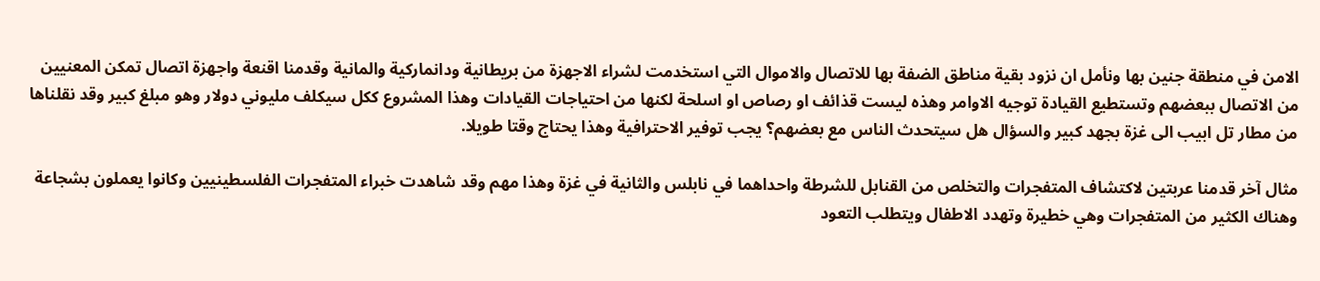الامن في منطقة جنين بها ونأمل ان نزود بقية مناطق الضفة بها للاتصال والاموال التي استخدمت لشراء الاجهزة من بريطانية ودانماركية والمانية وقدمنا اقنعة واجهزة اتصال تمكن المعنيين من الاتصال ببعضهم وتستطيع القيادة توجيه الاوامر وهذه ليست قذائف او رصاص او اسلحة لكنها من احتياجات القيادات وهذا المشروع ككل سيكلف مليوني دولار وهو مبلغ كبير وقد نقلناها من مطار تل ابيب الى غزة بجهد كبير والسؤال هل سيتحدث الناس مع بعضهم؟ يجب توفير الاحترافية وهذا يحتاج وقتا طويلا.

مثال آخر قدمنا عربتين لاكتشاف المتفجرات والتخلص من القنابل للشرطة واحداهما في نابلس والثانية في غزة وهذا مهم وقد شاهدت خبراء المتفجرات الفلسطينيين وكانوا يعملون بشجاعة وهناك الكثير من المتفجرات وهي خطيرة وتهدد الاطفال ويتطلب التعود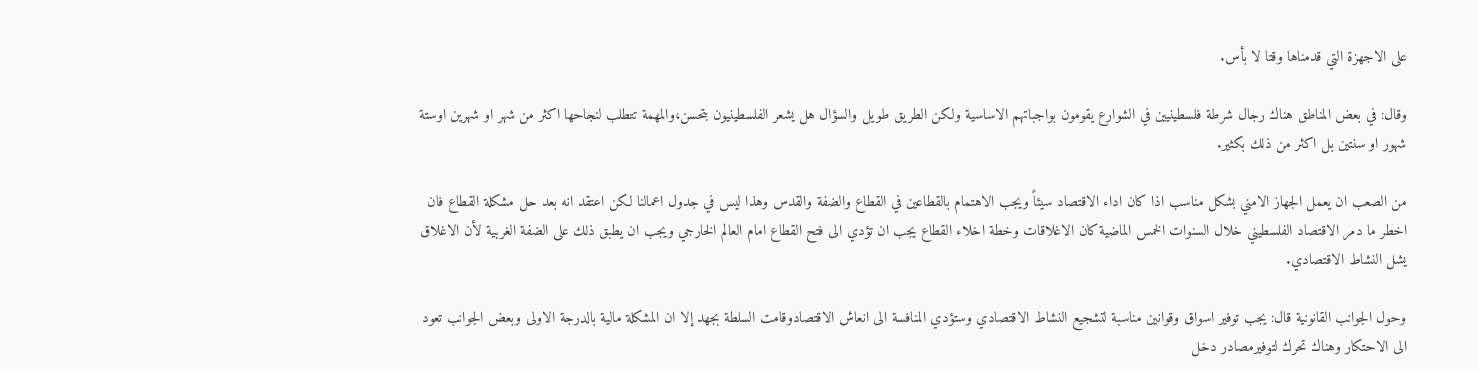على الاجهزة التي قدمناها وقتا لا بأس.

وقال: في بعض المناطق هناك رجال شرطة فلسطينيين في الشوارع يقومون بواجباتهم الاساسية ولكن الطريق طويل والسؤال هل يشعر الفلسطينيون بتحسن،والمهمة تتطلب لنجاحها اكثر من شهر او شهرين اوستة شهور او سنتين بل اكثر من ذلك بكثير.

من الصعب ان يعمل الجهاز الامني بشكل مناسب اذا كان اداء الاقتصاد سيئاً ويجب الاهتمام بالقطاعين في القطاع والضفة والقدس وهذا ليس في جدول اعمالنا لكن اعتقد انه بعد حل مشكلة القطاع فان اخطر ما دمر الاقتصاد الفلسطيني خلال السنوات الخمس الماضية كان الاغلاقات وخطة اخلاء القطاع يجب ان تؤدي الى فتح القطاع امام العالم الخارجي ويجب ان يطبق ذلك على الضفة الغربية لأن الاغلاق يشل النشاط الاقتصادي.

وحول الجوانب القانونية قال: يجب توفير اسواق وقوانين مناسبة لتشجيع النشاط الاقتصادي وستؤدي المنافسة الى انعاش الاقتصادوقامت السلطة بجهد إلا ان المشكلة مالية بالدرجة الاولى وبعض الجوانب تعود الى الاحتكار وهناك تحرك لتوفيرمصادر دخل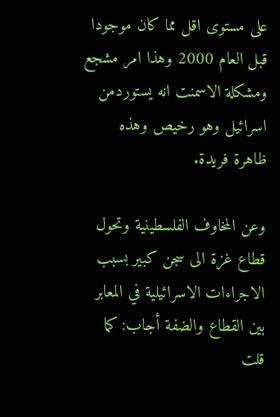على مستوى اقل مما كان موجودا قبل العام 2000 وهذا امر مشجع ومشكلة الاسمنت انه يستوردمن اسرائيل وهو رخيص وهذه ظاهرة فريدة.

وعن المخاوف الفلسطينية وتحول قطاع غزة الى سجن كبير بسبب الاجراءات الاسرائيلية في المعابر بين القطاع والضفة أجاب: كما قلت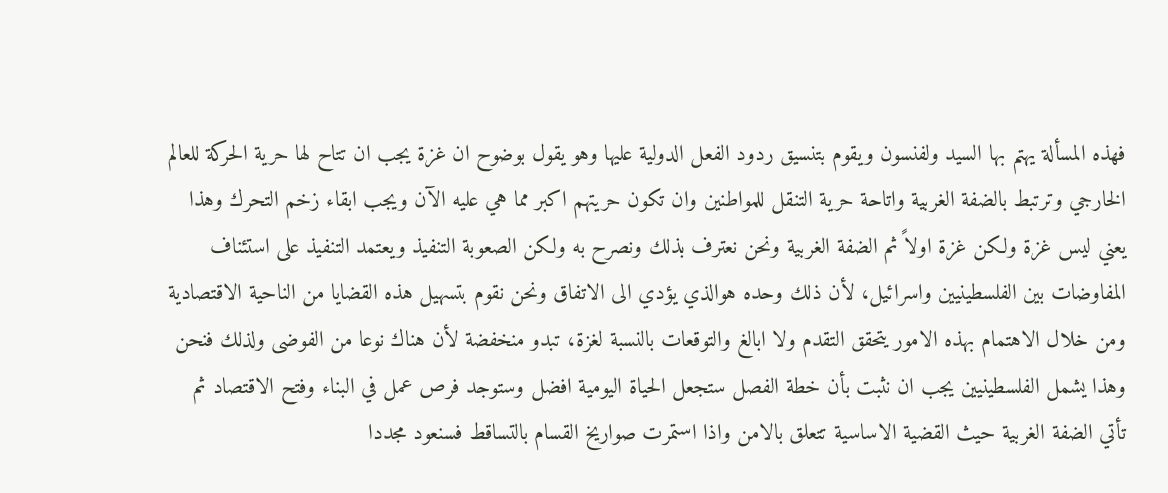فهذه المسألة يهتم بها السيد ولفنسون ويقوم بتنسيق ردود الفعل الدولية عليها وهو يقول بوضوح ان غزة يجب ان تتاح لها حرية الحركة للعالم الخارجي وترتبط بالضفة الغربية واتاحة حرية التنقل للمواطنين وان تكون حريتهم اكبر مما هي عليه الآن ويجب ابقاء زخم التحرك وهذا يعني ليس غزة ولكن غزة اولاً ثم الضفة الغربية ونحن نعترف بذلك ونصرح به ولكن الصعوبة التنفيذ ويعتمد التنفيذ على استئناف المفاوضات بين الفلسطينيين واسرائيل، لأن ذلك وحده هوالذي يؤدي الى الاتفاق ونحن نقوم بتسهيل هذه القضايا من الناحية الاقتصادية ومن خلال الاهتمام بهذه الامور يتحقق التقدم ولا ابالغ والتوقعات بالنسبة لغزة، تبدو منخفضة لأن هناك نوعا من الفوضى ولذلك فنحن وهذا يشمل الفلسطينيين يجب ان نثبت بأن خطة الفصل ستجعل الحياة اليومية افضل وستوجد فرص عمل في البناء وفتح الاقتصاد ثم تأتي الضفة الغربية حيث القضية الاساسية تتعلق بالامن واذا استمرت صواريخ القسام بالتساقط فسنعود مجددا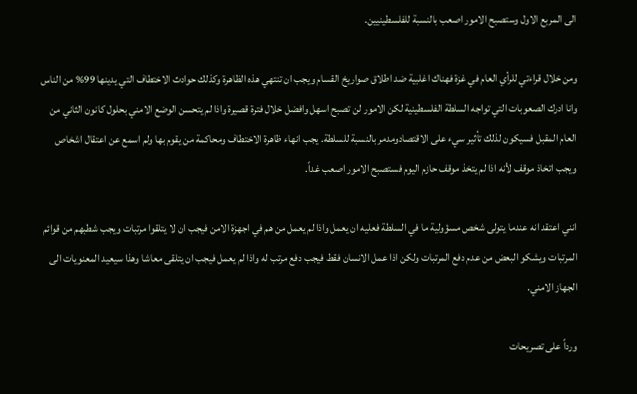الى المربع الاول وستصبح الامور اصعب بالنسبة للفلسطينيين.

ومن خلال قراءتي للرأي العام في غزة فهناك اغلبية ضد اطلاق صواريخ القسام ويجب ان تنتهي هذه الظاهرة وكذلك حوادث الاختطاف التي يدينها 99% من الناس وانا ادرك الصعوبات التي تواجه السلطة الفلسطينية لكن الامور لن تصبح اسهل وافضل خلال فترة قصيرة واذا لم يتحسن الوضع الامني بحلول كانون الثاني من العام المقبل فسيكون لذلك تأثير سيء على الاقتصادومدمر بالنسبة للسلطة. يجب انهاء ظاهرة الاختطاف ومحاكمة من يقوم بها ولم اسمع عن اعتقال اشخاص ويجب اتخاذ موقف لأنه اذا لم يتخذ موقف حازم اليوم فستصبح الامور اصعب غداً.

انني اعتقد انه عندما يتولى شخص مسؤولية ما في السلطة فعليه ان يعمل واذا لم يعمل من هم في اجهزة الامن فيجب ان لا يتلقوا مرتبات ويجب شطبهم من قوائم المرتبات ويشكو البعض من عدم دفع المرتبات ولكن اذا عمل الانسان فقط فيجب دفع مرتب له واذا لم يعمل فيجب ان يتلقى معاشا وهذا سيعيد المعنويات الى الجهاز الامني.

ورداً على تصريحات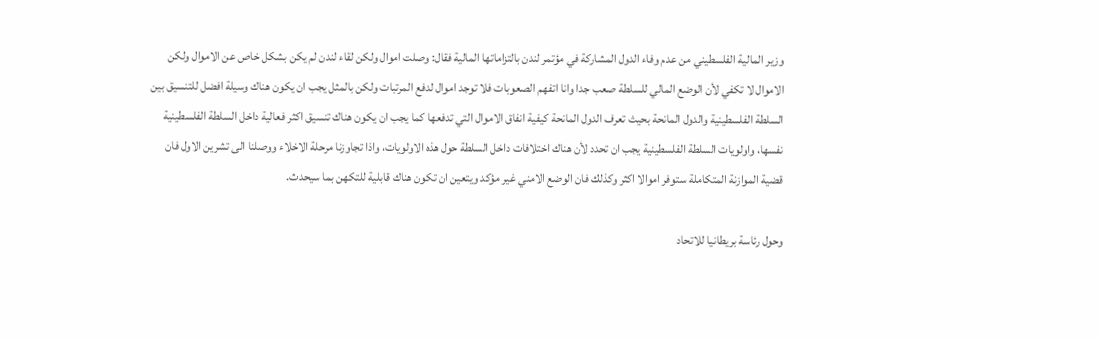وزير المالية الفلسطيني من عدم وفاء الدول المشاركة في مؤتمر لندن بالتزاماتها المالية فقال: وصلت اموال ولكن لقاء لندن لم يكن بشكل خاص عن الاموال ولكن الاموال لا تكفي لأن الوضع المالي للسلطة صعب جدا وانا اتفهم الصعوبات فلا توجد اموال لدفع المرتبات ولكن بالمثل يجب ان يكون هناك وسيلة افضل للتنسيق بين السلطة الفلسطينية والدول المانحة بحيث تعرف الدول المانحة كيفية انفاق الاموال التي تدفعها كما يجب ان يكون هناك تنسيق اكثر فعالية داخل السلطة الفلسطينية نفسها، واولويات السلطة الفلسطينية يجب ان تحدد لأن هناك اختلافات داخل السلطة حول هذه الاولويات، واذا تجاوزنا مرحلة الاخلاء ووصلنا الى تشرين الاول فان قضية الموازنة المتكاملة ستوفر اموالا اكثر وكذلك فان الوضع الامني غير مؤكد ويتعين ان تكون هناك قابلية للتكهن بما سيحدث.

وحول رئاسة بريطانيا للاتحاد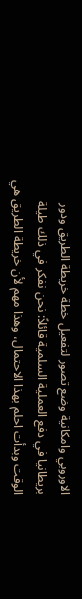الاوروبي وامكانية وضع تصور لتفعيل خطة خريطة الطريق ودور بريطانيا في دفع العملية السلمية قائلاً: نحن نفكر في ذلك طيلة الوقت وبدأت احلم بهذا الاحتمال، وهذا مهم لأن خريطة الطريق هي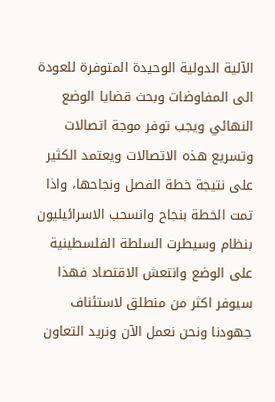الآلية الدولية الوحيدة المتوفرة للعودة الى المفاوضات وبحث قضايا الوضع النهائي ويجب توفر موجة اتصالات وتسريع هذه الاتصالات ويعتمد الكثير على نتيجة خطة الفصل ونجاحها، واذا تمت الخطة بنجاح وانسحب الاسرائيليون بنظام وسيطرت السلطة الفلسطينية على الوضع وانتعش الاقتصاد فهذا سيوفر اكثر من منطلق لاستئناف جهودنا ونحن نعمل الآن ونريد التعاون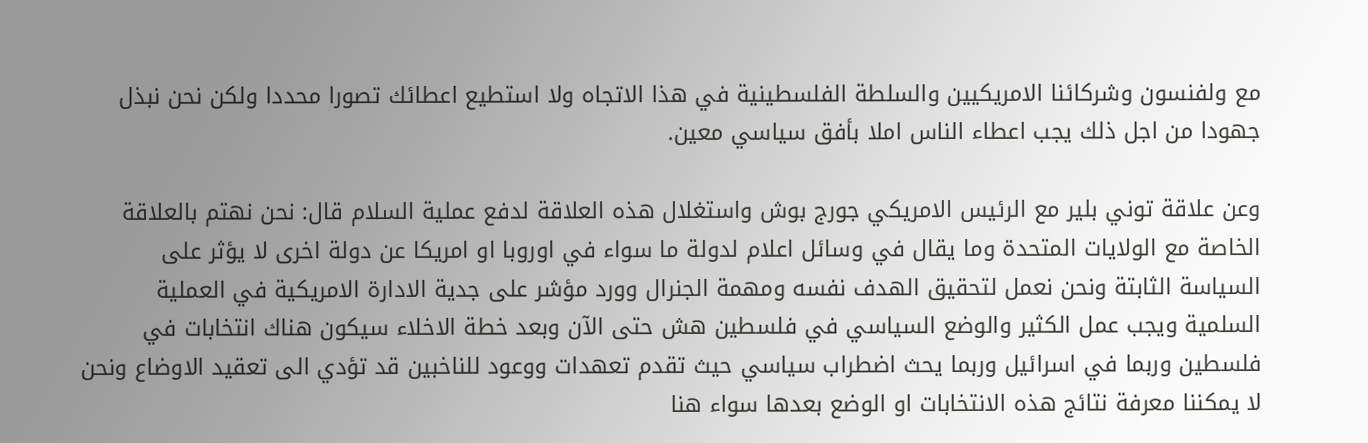مع ولفنسون وشركائنا الامريكيين والسلطة الفلسطينية في هذا الاتجاه ولا استطيع اعطائك تصورا محددا ولكن نحن نبذل جهودا من اجل ذلك يجب اعطاء الناس املا بأفق سياسي معين.

وعن علاقة توني بلير مع الرئيس الامريكي جورج بوش واستغلال هذه العلاقة لدفع عملية السلام قال: نحن نهتم بالعلاقة الخاصة مع الولايات المتحدة وما يقال في وسائل اعلام لدولة ما سواء في اوروبا او امريكا عن دولة اخرى لا يؤثر على السياسة الثابتة ونحن نعمل لتحقيق الهدف نفسه ومهمة الجنرال وورد مؤشر على جدية الادارة الامريكية في العملية السلمية ويجب عمل الكثير والوضع السياسي في فلسطين هش حتى الآن وبعد خطة الاخلاء سيكون هناك انتخابات في فلسطين وربما في اسرائيل وربما يحث اضطراب سياسي حيث تقدم تعهدات ووعود للناخبين قد تؤدي الى تعقيد الاوضاع ونحن لا يمكننا معرفة نتائج هذه الانتخابات او الوضع بعدها سواء هنا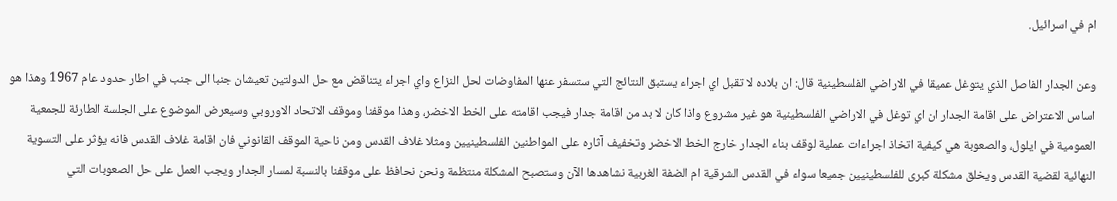ام في اسرائيل.

وعن الجدار الفاصل الذي يتوغل عميقا في الاراضي الفلسطينية قال: ان بلاده لا تقبل اي اجراء يستبق النتائج التي ستسفر عنها المفاوضات لحل النزاع واي اجراء يتناقض مع حل الدولتين تعيشان جنبا الى جنب في اطار حدود عام 1967 وهذا هو اساس الاعتراض على اقامة الجدار ان اي توغل في الاراضي الفلسطينية هو غير مشروع واذا كان لا بد من اقامة جدار فيجب اقامته على الخط الاخضر، وهذا موقفنا وموقف الاتحاد الاوروبي وسيعرض الموضوع على الجلسة الطارئة للجمعية العمومية في ايلول، والصعوبة هي كيفية اتخاذ اجراءات عملية لوقف بناء الجدار خارج الخط الاخضر وتخفيف آثاره على المواطنين الفلسطينيين ومثلا غلاف القدس ومن ناحية الموقف القانوني فان اقامة غلاف القدس فانه يؤثر على التسوية النهائية لقضية القدس ويخلق مشكلة كبرى للفلسطينيين جميعا سواء في القدس الشرقية ام الضفة الغربية نشاهدها الآن وستصبح المشكلة منتظمة ونحن نحافظ على موقفنا بالنسبة لمسار الجدار ويجب العمل على حل الصعوبات التي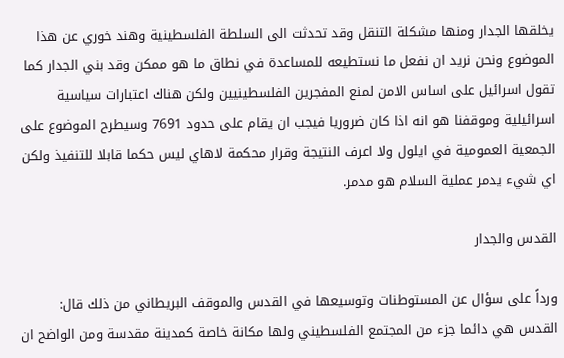يخلقها الجدار ومنها مشكلة التنقل وقد تحدثت الى السلطة الفلسطينية وهند خوري عن هذا الموضوع ونحن نريد ان نفعل ما نستطيعه للمساعدة في نطاق ما هو ممكن وقد بني الجدار كما تقول اسرائيل على اساس الامن لمنع المفجرين الفلسطينيين ولكن هناك اعتبارات سياسية اسرائيلية وموقفنا هو انه اذا كان ضروريا فيجب ان يقام على حدود 7691 وسيطرح الموضوع على الجمعية العمومية في ايلول ولا اعرف النتيجة وقرار محكمة لاهاي ليس حكما قابلا للتنفيذ ولكن اي شيء يدمر عملية السلام هو مدمر.

القدس والجدار

ورداً على سؤال عن المستوطنات وتوسيعها في القدس والموقف البريطاني من ذلك قال: القدس هي دائما جزء من المجتمع الفلسطيني ولها مكانة خاصة كمدينة مقدسة ومن الواضح ان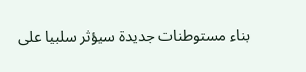بناء مستوطنات جديدة سيؤثر سلبيا على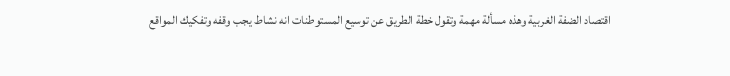اقتصاد الضفة الغربية وهذه مسألة مهمة وتقول خطة الطريق عن توسيع المستوطنات انه نشاط يجب وقفه وتفكيك المواقع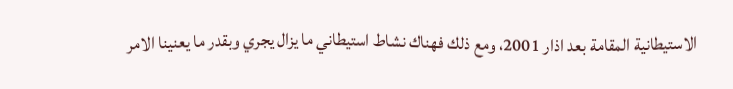الاستيطانية المقامة بعد اذار 2001، ومع ذلك فهناك نشاط استيطاني ما يزال يجري وبقدر ما يعنينا الامر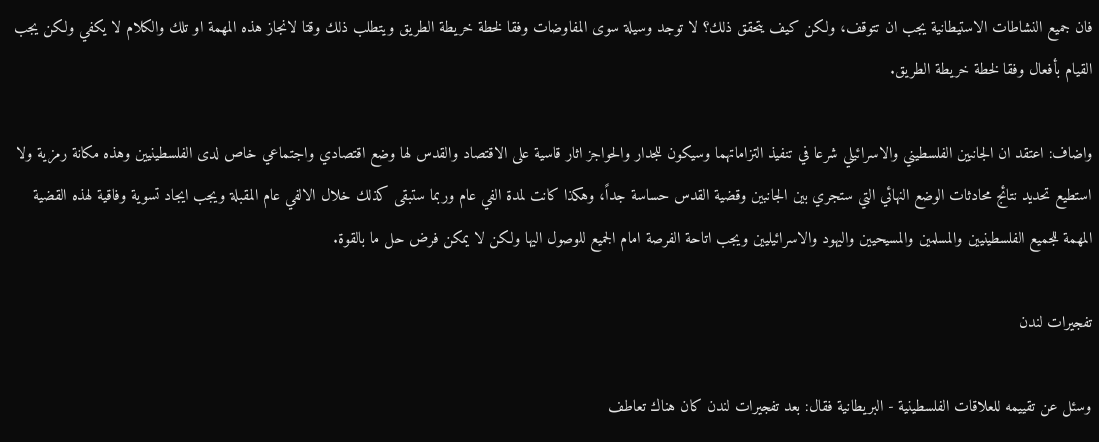فان جميع النشاطات الاستيطانية يجب ان تتوقف، ولكن كيف يتحقق ذلك؟ لا توجد وسيلة سوى المفاوضات وفقا لخطة خريطة الطريق ويتطلب ذلك وقتا لانجاز هذه المهمة او تلك والكلام لا يكفي ولكن يجب القيام بأفعال وفقا لخطة خريطة الطريق.

واضاف: اعتقد ان الجانبين الفلسطيني والاسرائيلي شرعا في تنفيذ التزاماتهما وسيكون للجدار والحواجز اثار قاسية على الاقتصاد والقدس لها وضع اقتصادي واجتماعي خاص لدى الفلسطينيين وهذه مكانة رمزية ولا استطيع تحديد نتائج محادثات الوضع النهائي التي ستجري بين الجانبين وقضية القدس حساسة جداً، وهكذا كانت لمدة الفي عام وربما ستبقى كذلك خلال الالفي عام المقبلة ويجب ايجاد تسوية وفاقية لهذه القضية المهمة للجميع الفلسطينيين والمسلمين والمسيحيين واليهود والاسرائيليين ويجب اتاحة الفرصة امام الجميع للوصول اليها ولكن لا يمكن فرض حل ما بالقوة.

تفجيرات لندن

وسئل عن تقييمه للعلاقات الفلسطينية - البريطانية فقال: بعد تفجيرات لندن كان هناك تعاطف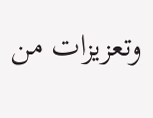وتعزيزات من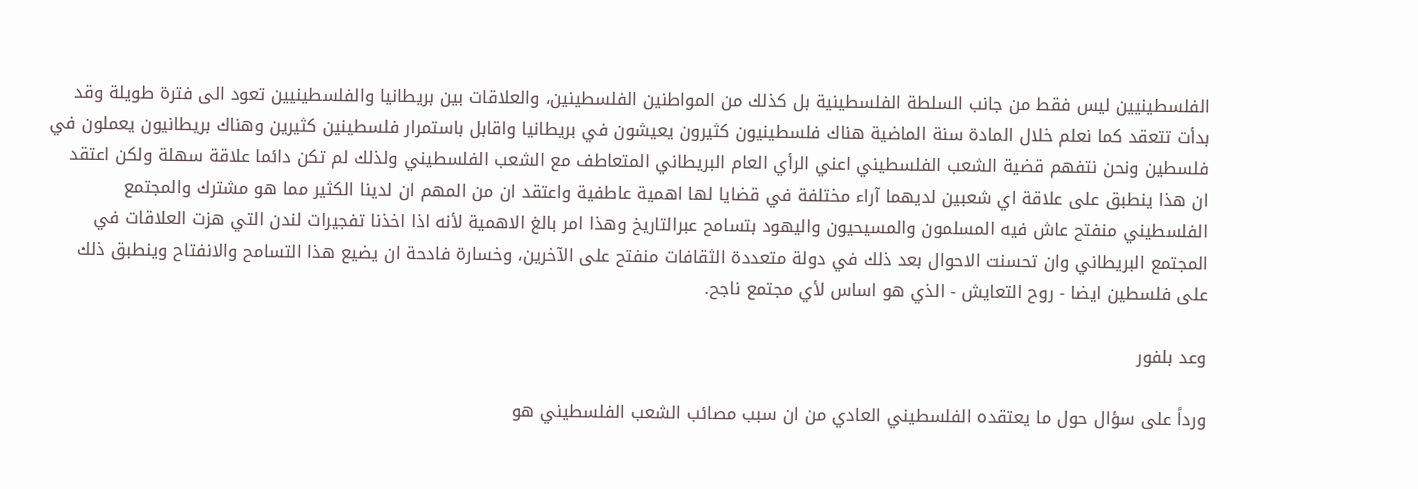الفلسطينيين ليس فقط من جانب السلطة الفلسطينية بل كذلك من المواطنين الفلسطينين، والعلاقات بين بريطانيا والفلسطينيين تعود الى فترة طويلة وقد بدأت تتعقد كما نعلم خلال المادة سنة الماضية هناك فلسطينيون كثيرون يعيشون في بريطانيا واقابل باستمرار فلسطينين كثيرين وهناك بريطانيون يعملون في فلسطين ونحن نتفهم قضية الشعب الفلسطيني اعني الرأي العام البريطاني المتعاطف مع الشعب الفلسطيني ولذلك لم تكن دائما علاقة سهلة ولكن اعتقد ان هذا ينطبق على علاقة اي شعبين لديهما آراء مختلفة في قضايا لها اهمية عاطفية واعتقد ان من المهم ان لدينا الكثير مما هو مشترك والمجتمع الفلسطيني منفتح عاش فيه المسلمون والمسيحيون واليهود بتسامح عبرالتاريخ وهذا امر بالغ الاهمية لأنه اذا اخذنا تفجيرات لندن التي هزت العلاقات في المجتمع البريطاني وان تحسنت الاحوال بعد ذلك في دولة متعددة الثقافات منفتح على الآخرين، وخسارة فادحة ان يضيع هذا التسامح والانفتاح وينطبق ذلك على فلسطين ايضا - روح التعايش - الذي هو اساس لأي مجتمع ناجح.

وعد بلفور

ورداً على سؤال حول ما يعتقده الفلسطيني العادي من ان سبب مصائب الشعب الفلسطيني هو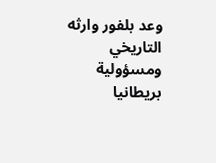وعد بلفور وارثه التاريخي ومسؤولية بريطانيا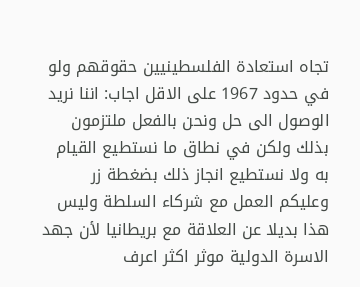تجاه استعادة الفلسطينيين حقوقهم ولو في حدود 1967 على الاقل اجاب: اننا نريد الوصول الى حل ونحن بالفعل ملتزمون بذلك ولكن في نطاق ما نستطيع القيام به ولا نستطيع انجاز ذلك بضغطة زر وعليكم العمل مع شركاء السلطة وليس هذا بديلا عن العلاقة مع بريطانيا لأن جهد الاسرة الدولية موثر اكثر اعرف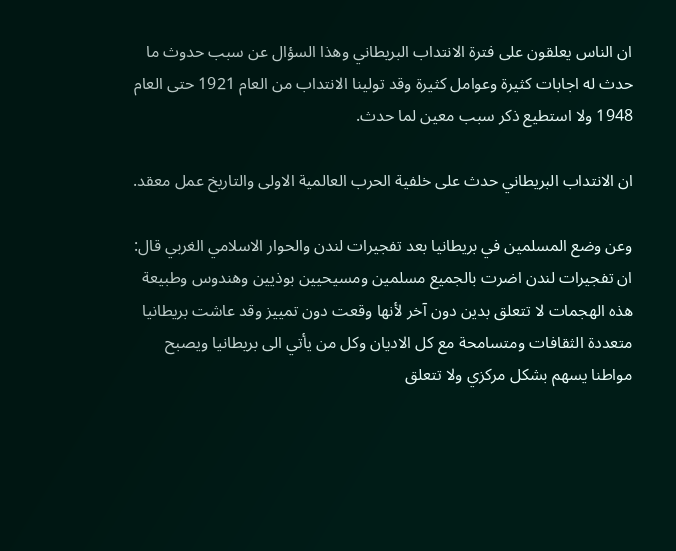ان الناس يعلقون على فترة الانتداب البريطاني وهذا السؤال عن سبب حدوث ما حدث له اجابات كثيرة وعوامل كثيرة وقد تولينا الانتداب من العام 1921 حتى العام 1948 ولا استطيع ذكر سبب معين لما حدث.

ان الانتداب البريطاني حدث على خلفية الحرب العالمية الاولى والتاريخ عمل معقد.

وعن وضع المسلمين في بريطانيا بعد تفجيرات لندن والحوار الاسلامي الغربي قال: ان تفجيرات لندن اضرت بالجميع مسلمين ومسيحيين بوذيين وهندوس وطبيعة هذه الهجمات لا تتعلق بدين دون آخر لأنها وقعت دون تمييز وقد عاشت بريطانيا متعددة الثقافات ومتسامحة مع كل الاديان وكل من يأتي الى بريطانيا ويصبح مواطنا يسهم بشكل مركزي ولا تتعلق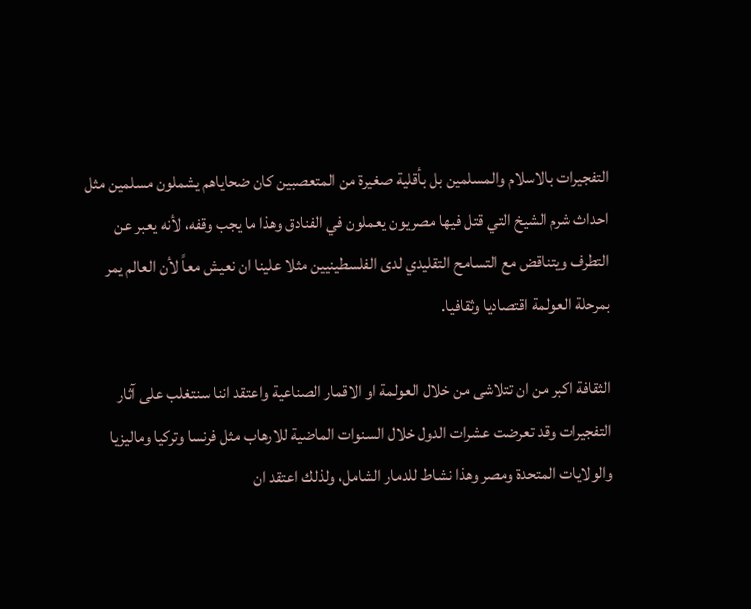التفجيرات بالاسلام والمسلمين بل بأقلية صغيرة من المتعصبين كان ضحاياهم يشملون مسلمين مثل احداث شرم الشيخ التي قتل فيها مصريون يعملون في الفنادق وهذا ما يجب وقفه، لأنه يعبر عن التطرف ويتناقض مع التسامح التقليدي لدى الفلسطينيين مثلا علينا ان نعيش معاً لأن العالم يمر بمرحلة العولمة اقتصاديا وثقافيا.

الثقافة اكبر من ان تتلاشى من خلال العولمة او الاقمار الصناعية واعتقد اننا سنتغلب على آثار التفجيرات وقد تعرضت عشرات الدول خلال السنوات الماضية للارهاب مثل فرنسا وتركيا وماليزيا والولايات المتحدة ومصر وهذا نشاط للدمار الشامل، ولذلك اعتقد ان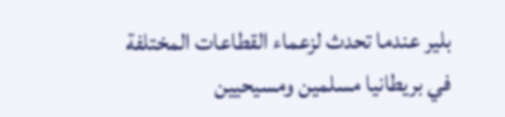بلير عندما تحدث لزعماء القطاعات المختلفة في بريطانيا مسلمين ومسيحيين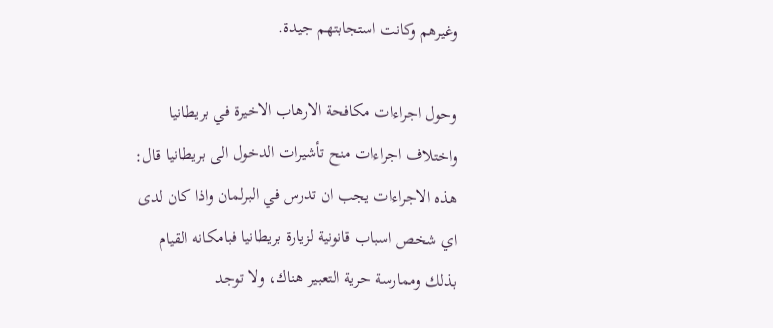وغيرهم وكانت استجابتهم جيدة.

وحول اجراءات مكافحة الارهاب الاخيرة في بريطانيا واختلاف اجراءات منح تأشيرات الدخول الى بريطانيا قال: هذه الاجراءات يجب ان تدرس في البرلمان واذا كان لدى اي شخص اسباب قانونية لزيارة بريطانيا فبامكانه القيام بذلك وممارسة حرية التعبير هناك، ولا توجد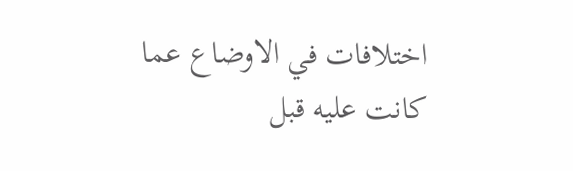اختلافات في الاوضاع عما كانت عليه قبل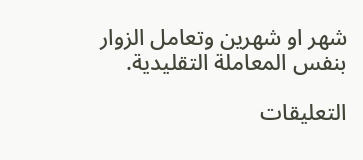شهر او شهرين وتعامل الزوار بنفس المعاملة التقليدية.

التعليقات